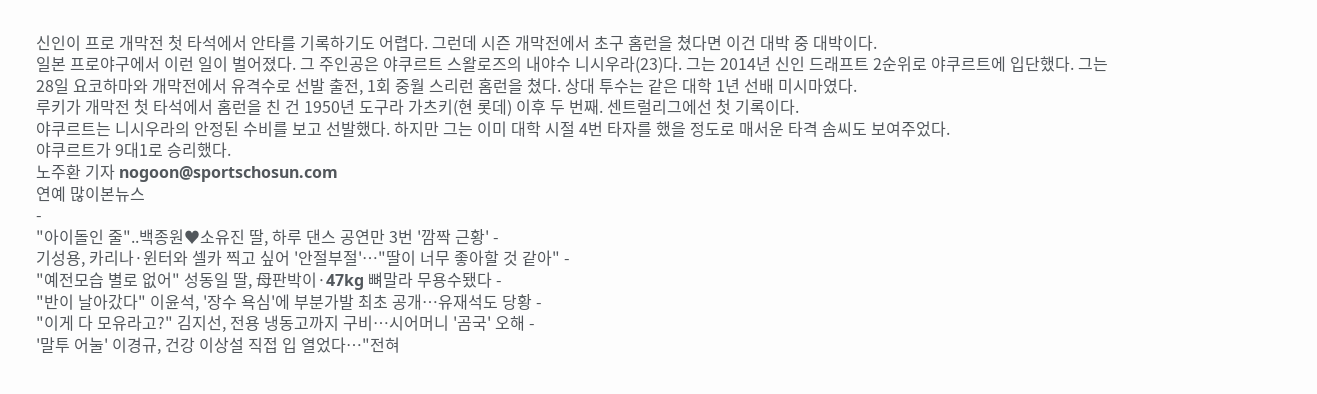신인이 프로 개막전 첫 타석에서 안타를 기록하기도 어렵다. 그런데 시즌 개막전에서 초구 홈런을 쳤다면 이건 대박 중 대박이다.
일본 프로야구에서 이런 일이 벌어졌다. 그 주인공은 야쿠르트 스왈로즈의 내야수 니시우라(23)다. 그는 2014년 신인 드래프트 2순위로 야쿠르트에 입단했다. 그는 28일 요코하마와 개막전에서 유격수로 선발 출전, 1회 중월 스리런 홈런을 쳤다. 상대 투수는 같은 대학 1년 선배 미시마였다.
루키가 개막전 첫 타석에서 홈런을 친 건 1950년 도구라 가츠키(현 롯데) 이후 두 번째. 센트럴리그에선 첫 기록이다.
야쿠르트는 니시우라의 안정된 수비를 보고 선발했다. 하지만 그는 이미 대학 시절 4번 타자를 했을 정도로 매서운 타격 솜씨도 보여주었다.
야쿠르트가 9대1로 승리했다.
노주환 기자 nogoon@sportschosun.com
연예 많이본뉴스
-
"아이돌인 줄"..백종원♥소유진 딸, 하루 댄스 공연만 3번 '깜짝 근황' -
기성용, 카리나·윈터와 셀카 찍고 싶어 '안절부절'…"딸이 너무 좋아할 것 같아" -
"예전모습 별로 없어" 성동일 딸, 母판박이·47kg 뼈말라 무용수됐다 -
"반이 날아갔다" 이윤석, '장수 욕심'에 부분가발 최초 공개…유재석도 당황 -
"이게 다 모유라고?" 김지선, 전용 냉동고까지 구비…시어머니 '곰국' 오해 -
'말투 어눌' 이경규, 건강 이상설 직접 입 열었다…"전혀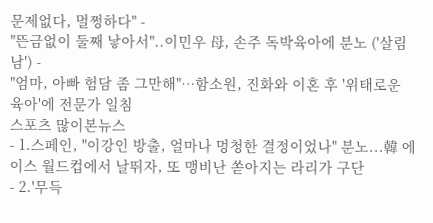문제없다, 멀쩡하다" -
"뜬금없이 둘째 낳아서"..이민우 母, 손주 독박육아에 분노 ('살림남') -
"엄마, 아빠 험담 좀 그만해"…함소원, 진화와 이혼 후 '위태로운 육아'에 전문가 일침
스포츠 많이본뉴스
- 1.스페인, "이강인 방출, 얼마나 멍청한 결정이었나" 분노...韓 에이스 월드컵에서 날뛰자, 또 맹비난 쏟아지는 라리가 구단
- 2.'무득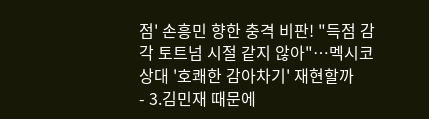점' 손흥민 향한 충격 비판! "득점 감각 토트넘 시절 같지 않아"…멕시코 상대 '호쾌한 감아차기' 재현할까
- 3.김민재 때문에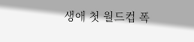생애 첫 월드컵 폭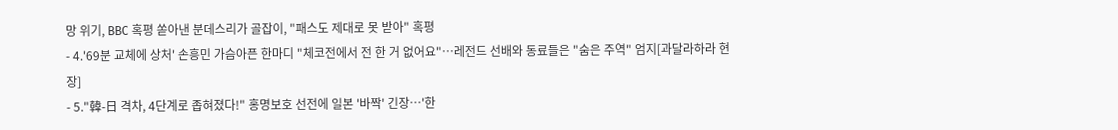망 위기, BBC 혹평 쏟아낸 분데스리가 골잡이, "패스도 제대로 못 받아" 혹평
- 4.'69분 교체에 상처' 손흥민 가슴아픈 한마디 "체코전에서 전 한 거 없어요"…레전드 선배와 동료들은 "숨은 주역" 엄지[과달라하라 현장]
- 5."韓-日 격차, 4단계로 좁혀졌다!" 홍명보호 선전에 일본 '바짝' 긴장…'한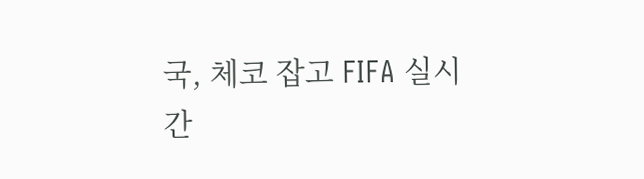국, 체코 잡고 FIFA 실시간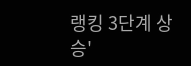랭킹 3단계 상승'